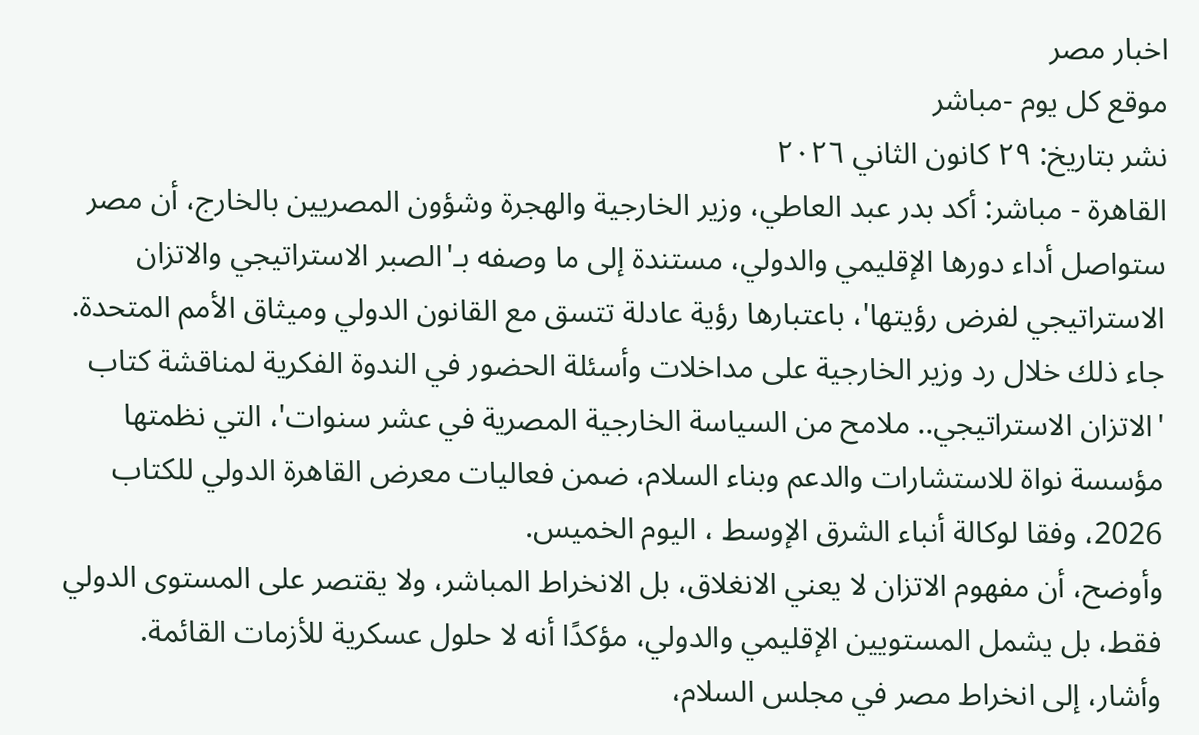اخبار مصر
موقع كل يوم -مباشر
نشر بتاريخ: ٢٩ كانون الثاني ٢٠٢٦
القاهرة - مباشر: أكد بدر عبد العاطي، وزير الخارجية والهجرة وشؤون المصريين بالخارج، أن مصر ستواصل أداء دورها الإقليمي والدولي، مستندة إلى ما وصفه بـ'الصبر الاستراتيجي والاتزان الاستراتيجي لفرض رؤيتها'، باعتبارها رؤية عادلة تتسق مع القانون الدولي وميثاق الأمم المتحدة.
جاء ذلك خلال رد وزير الخارجية على مداخلات وأسئلة الحضور في الندوة الفكرية لمناقشة كتاب 'الاتزان الاستراتيجي.. ملامح من السياسة الخارجية المصرية في عشر سنوات'، التي نظمتها مؤسسة نواة للاستشارات والدعم وبناء السلام، ضمن فعاليات معرض القاهرة الدولي للكتاب 2026، وفقا لوكالة أنباء الشرق الإوسط ، اليوم الخميس.
وأوضح، أن مفهوم الاتزان لا يعني الانغلاق، بل الانخراط المباشر، ولا يقتصر على المستوى الدولي فقط، بل يشمل المستويين الإقليمي والدولي، مؤكدًا أنه لا حلول عسكرية للأزمات القائمة.
وأشار، إلى انخراط مصر في مجلس السلام،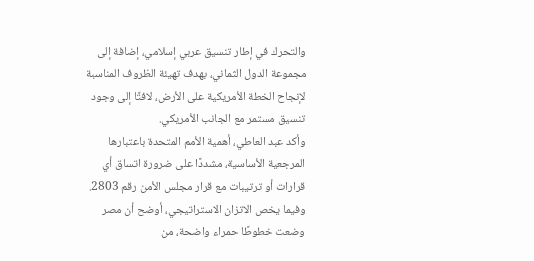والتحرك في إطار تنسيق عربي إسلامي، إضافة إلى مجموعة الدول الثماني، بهدف تهيئة الظروف المناسبة لإنجاح الخطة الأمريكية على الأرض، لافتًا إلى وجود تنسيق مستمر مع الجانب الأمريكي.
وأكد عبد العاطي، أهمية الأمم المتحدة باعتبارها المرجعية الأساسية، مشددًا على ضرورة اتساق أي قرارات أو ترتيبات مع قرار مجلس الأمن رقم 2803.
وفيما يخص الاتزان الاستراتيجي، أوضح أن مصر وضعت خطوطًا حمراء واضحة، من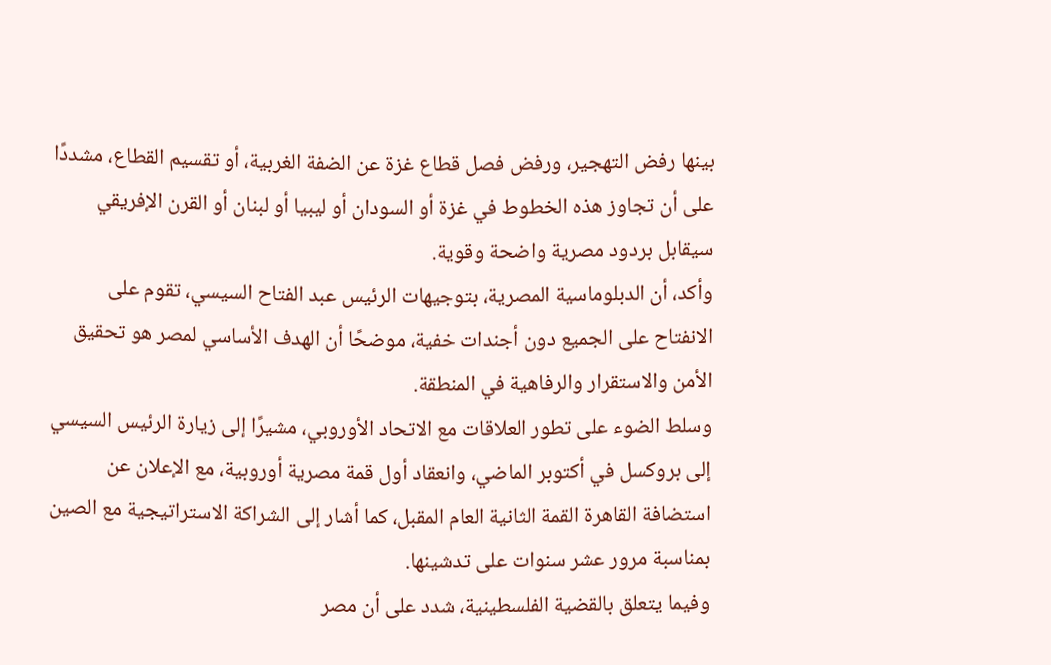بينها رفض التهجير، ورفض فصل قطاع غزة عن الضفة الغربية، أو تقسيم القطاع، مشددًا على أن تجاوز هذه الخطوط في غزة أو السودان أو ليبيا أو لبنان أو القرن الإفريقي سيقابل بردود مصرية واضحة وقوية.
وأكد، أن الدبلوماسية المصرية، بتوجيهات الرئيس عبد الفتاح السيسي، تقوم على الانفتاح على الجميع دون أجندات خفية، موضحًا أن الهدف الأساسي لمصر هو تحقيق الأمن والاستقرار والرفاهية في المنطقة.
وسلط الضوء على تطور العلاقات مع الاتحاد الأوروبي، مشيرًا إلى زيارة الرئيس السيسي إلى بروكسل في أكتوبر الماضي، وانعقاد أول قمة مصرية أوروبية، مع الإعلان عن استضافة القاهرة القمة الثانية العام المقبل، كما أشار إلى الشراكة الاستراتيجية مع الصين بمناسبة مرور عشر سنوات على تدشينها.
وفيما يتعلق بالقضية الفلسطينية، شدد على أن مصر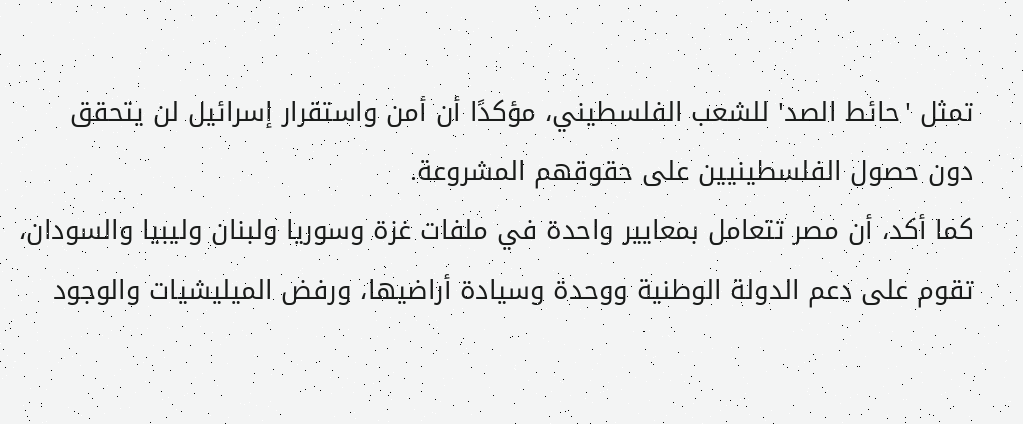تمثل 'حائط الصد' للشعب الفلسطيني، مؤكدًا أن أمن واستقرار إسرائيل لن يتحقق دون حصول الفلسطينيين على حقوقهم المشروعة.
كما أكد، أن مصر تتعامل بمعايير واحدة في ملفات غزة وسوريا ولبنان وليبيا والسودان، تقوم على دعم الدولة الوطنية ووحدة وسيادة أراضيها، ورفض الميليشيات والوجود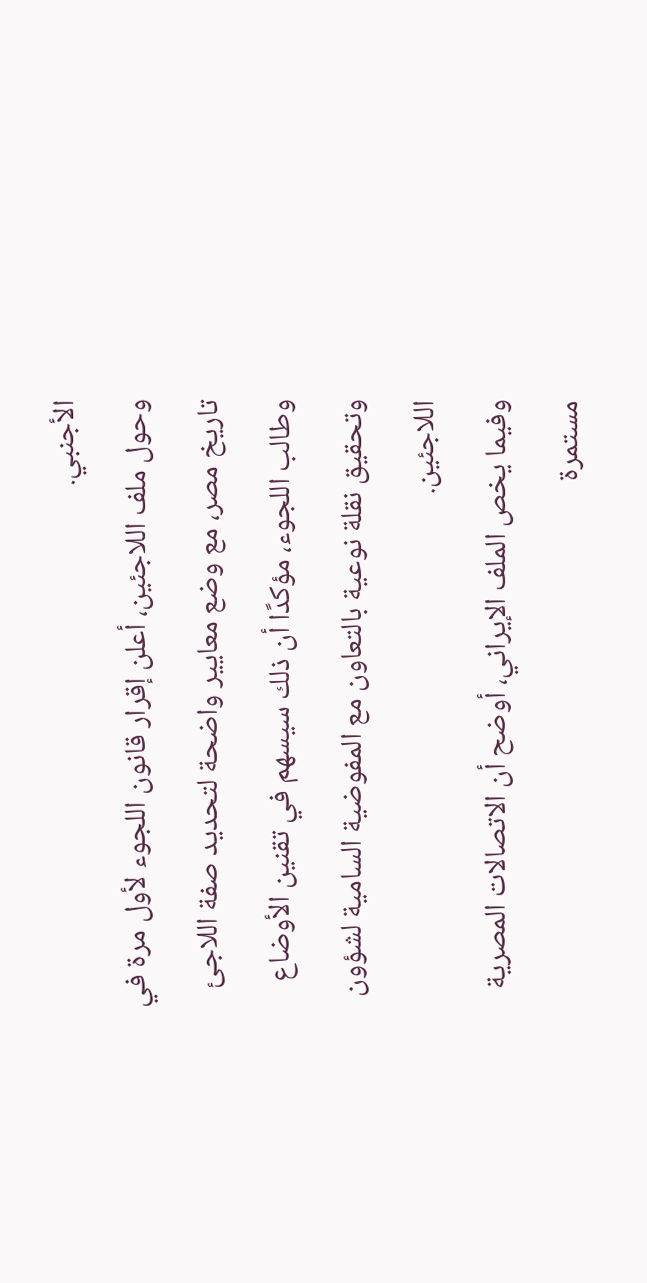الأجنبي.
وحول ملف اللاجئين، أعلن إقرار قانون اللجوء لأول مرة في تاريخ مصر، مع وضع معايير واضحة لتحديد صفة اللاجئ وطالب اللجوء، مؤكدًا أن ذلك سيسهم في تقنين الأوضاع وتحقيق نقلة نوعية بالتعاون مع المفوضية السامية لشؤون اللاجئين.
وفيما يخص الملف الإيراني، أوضح أن الاتصالات المصرية مستمرة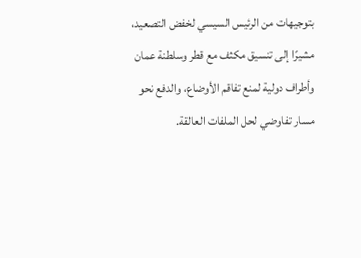بتوجيهات من الرئيس السيسي لخفض التصعيد، مشيرًا إلى تنسيق مكثف مع قطر وسلطنة عمان وأطراف دولية لمنع تفاقم الأوضاع، والدفع نحو مسار تفاوضي لحل الملفات العالقة.